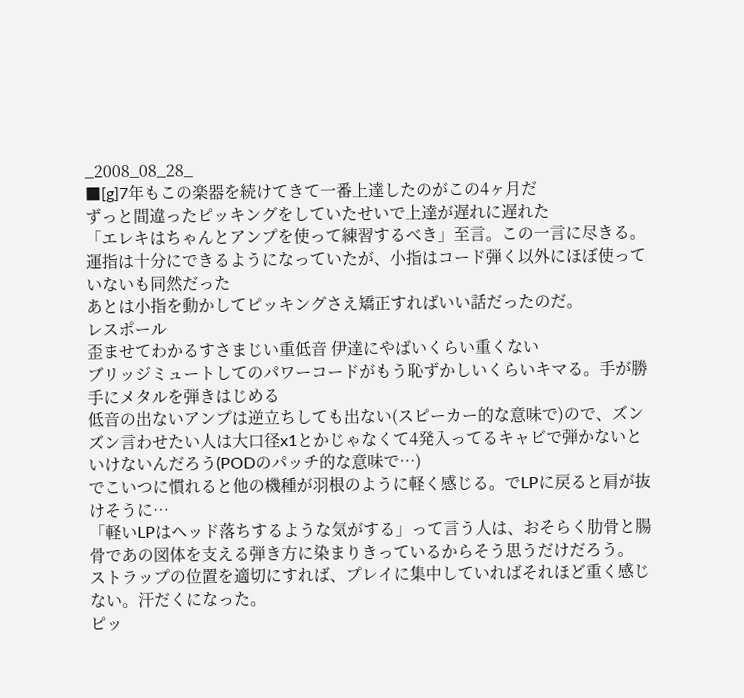_2008_08_28_
■[g]7年もこの楽器を続けてきて一番上達したのがこの4ヶ月だ
ずっと間違ったピッキングをしていたせいで上達が遅れに遅れた
「エレキはちゃんとアンプを使って練習するべき」至言。この一言に尽きる。
運指は十分にできるようになっていたが、小指はコード弾く以外にほぼ使っていないも同然だった
あとは小指を動かしてピッキングさえ矯正すればいい話だったのだ。
レスポール
歪ませてわかるすさまじい重低音 伊達にやばいくらい重くない
ブリッジミュートしてのパワーコードがもう恥ずかしいくらいキマる。手が勝手にメタルを弾きはじめる
低音の出ないアンプは逆立ちしても出ない(スピーカー的な意味で)ので、ズンズン言わせたい人は大口径x1とかじゃなくて4発入ってるキャビで弾かないといけないんだろう(PODのパッチ的な意味で…)
でこいつに慣れると他の機種が羽根のように軽く感じる。でLPに戻ると肩が抜けそうに…
「軽いLPはヘッド落ちするような気がする」って言う人は、おそらく肋骨と腸骨であの図体を支える弾き方に染まりきっているからそう思うだけだろう。
ストラップの位置を適切にすれば、プレイに集中していればそれほど重く感じない。汗だくになった。
ピッ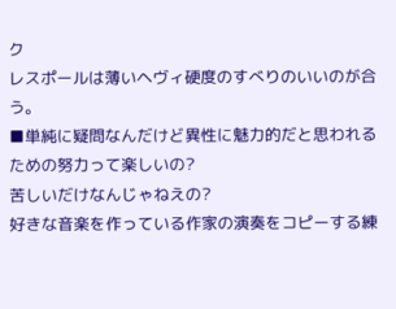ク
レスポールは薄いヘヴィ硬度のすべりのいいのが合う。
■単純に疑問なんだけど異性に魅力的だと思われるための努力って楽しいの?
苦しいだけなんじゃねえの?
好きな音楽を作っている作家の演奏をコピーする練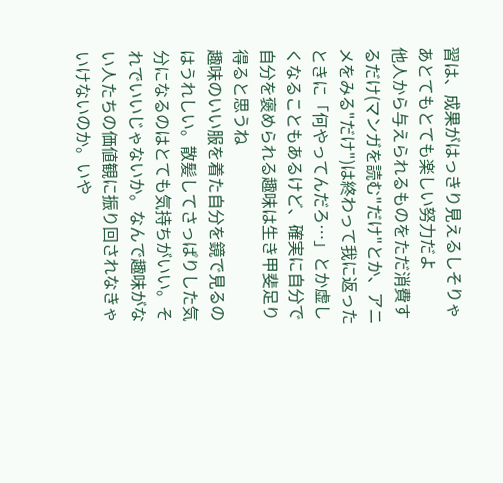習は、成果がはっきり見えるしそりゃあとてもとても楽しい努力だよ
他人から与えられるものをただ消費するだけ(マンガを読む"だけ"とか、アニメをみる"だけ")は終わって我に返ったときに「何やってんだろ…」とか虚しくなることもあるけど、確実に自分で自分を褒められる趣味は生き甲斐足り得ると思うね
趣味のいい服を着た自分を鏡で見るのはうれしい。散髪してさっぱりした気分になるのはとても気持ちがいい。それでいいじゃないか。なんで趣味がない人たちの価値観に振り回されなきゃいけないのか。いや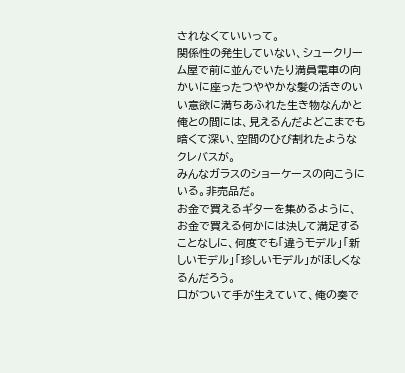されなくていいって。
関係性の発生していない、シュークリーム屋で前に並んでいたり満員電車の向かいに座ったつややかな髪の活きのいい意欲に満ちあふれた生き物なんかと俺との間には、見えるんだよどこまでも暗くて深い、空間のひび割れたようなクレバスが。
みんなガラスのショーケースの向こうにいる。非売品だ。
お金で買えるギターを集めるように、お金で買える何かには決して満足することなしに、何度でも「違うモデル」「新しいモデル」「珍しいモデル」がほしくなるんだろう。
口がついて手が生えていて、俺の奏で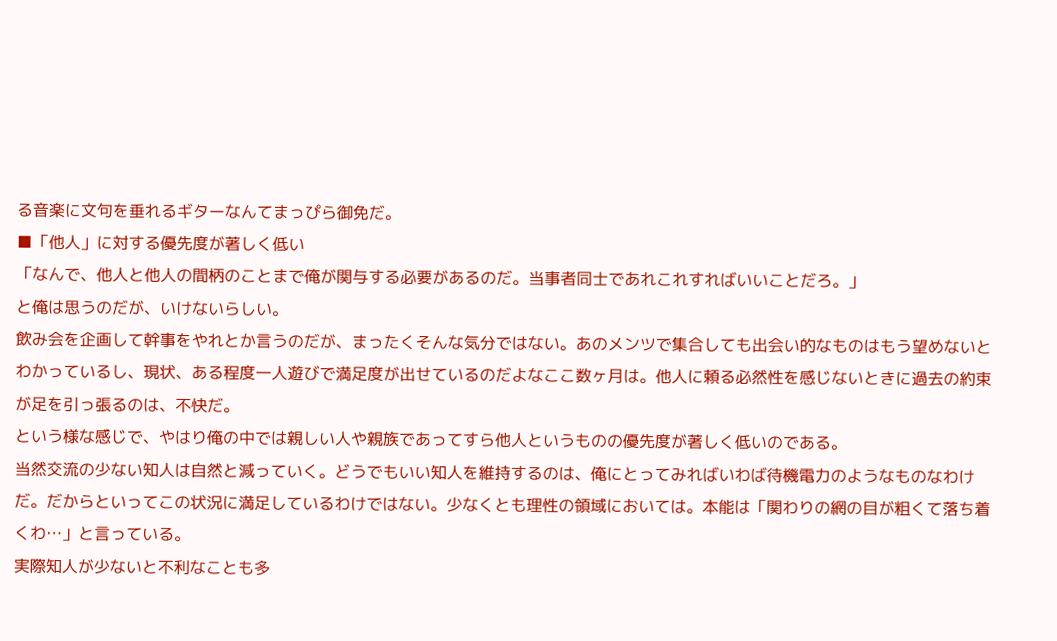る音楽に文句を垂れるギターなんてまっぴら御免だ。
■「他人」に対する優先度が著しく低い
「なんで、他人と他人の間柄のことまで俺が関与する必要があるのだ。当事者同士であれこれすればいいことだろ。」
と俺は思うのだが、いけないらしい。
飲み会を企画して幹事をやれとか言うのだが、まったくそんな気分ではない。あのメンツで集合しても出会い的なものはもう望めないとわかっているし、現状、ある程度一人遊びで満足度が出せているのだよなここ数ヶ月は。他人に頼る必然性を感じないときに過去の約束が足を引っ張るのは、不快だ。
という様な感じで、やはり俺の中では親しい人や親族であってすら他人というものの優先度が著しく低いのである。
当然交流の少ない知人は自然と減っていく。どうでもいい知人を維持するのは、俺にとってみればいわば待機電力のようなものなわけだ。だからといってこの状況に満足しているわけではない。少なくとも理性の領域においては。本能は「関わりの網の目が粗くて落ち着くわ…」と言っている。
実際知人が少ないと不利なことも多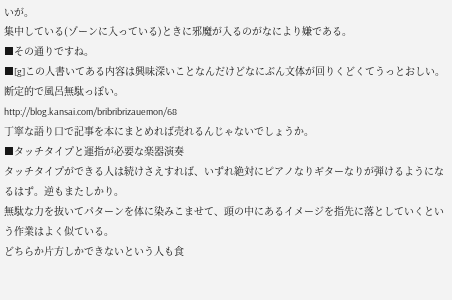いが。
集中している(ゾーンに入っている)ときに邪魔が入るのがなにより嫌である。
■その通りですね。
■[g]この人書いてある内容は興味深いことなんだけどなにぶん文体が回りくどくてうっとおしい。断定的で風呂無駄っぽい。
http://blog.kansai.com/bribribrizauemon/68
丁寧な語り口で記事を本にまとめれば売れるんじゃないでしょうか。
■タッチタイプと運指が必要な楽器演奏
タッチタイプができる人は続けさえすれば、いずれ絶対にピアノなりギターなりが弾けるようになるはず。逆もまたしかり。
無駄な力を抜いてパターンを体に染みこませて、頭の中にあるイメージを指先に落としていくという作業はよく似ている。
どちらか片方しかできないという人も食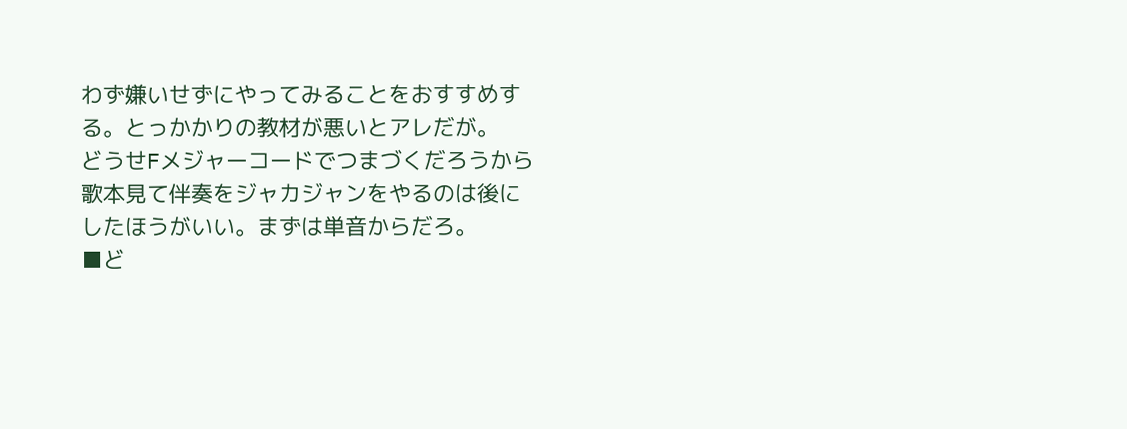わず嫌いせずにやってみることをおすすめする。とっかかりの教材が悪いとアレだが。
どうせFメジャーコードでつまづくだろうから歌本見て伴奏をジャカジャンをやるのは後にしたほうがいい。まずは単音からだろ。
■ど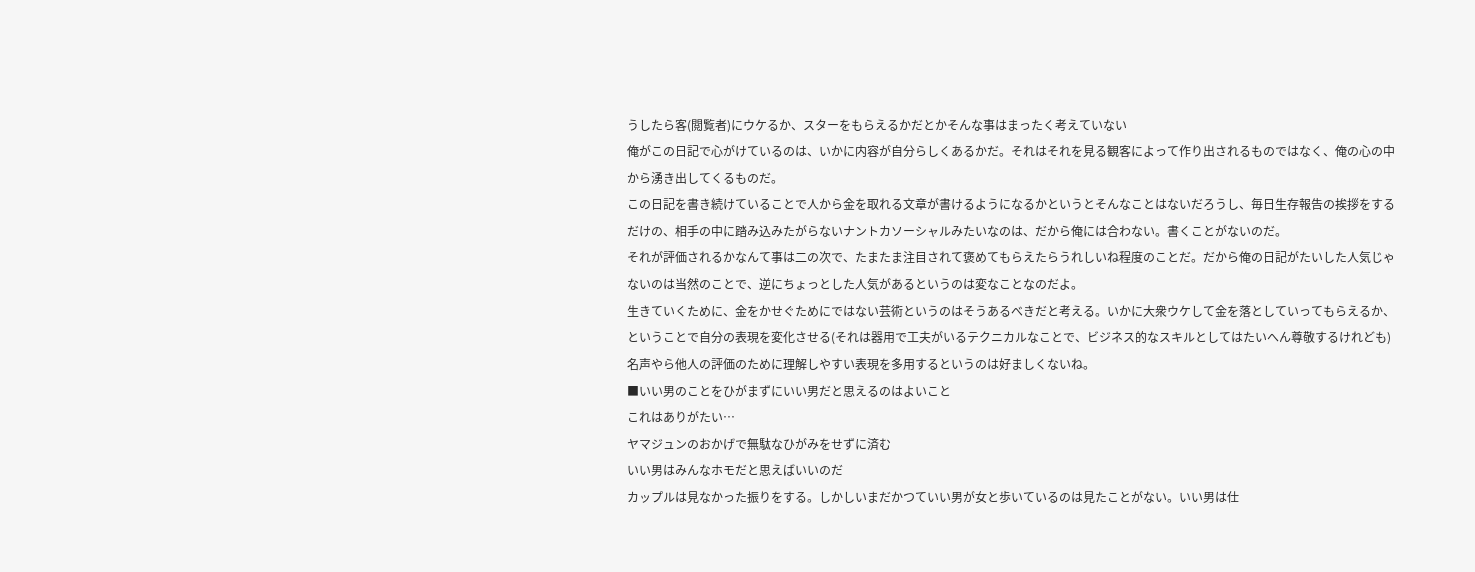うしたら客(閲覧者)にウケるか、スターをもらえるかだとかそんな事はまったく考えていない
俺がこの日記で心がけているのは、いかに内容が自分らしくあるかだ。それはそれを見る観客によって作り出されるものではなく、俺の心の中から湧き出してくるものだ。
この日記を書き続けていることで人から金を取れる文章が書けるようになるかというとそんなことはないだろうし、毎日生存報告の挨拶をするだけの、相手の中に踏み込みたがらないナントカソーシャルみたいなのは、だから俺には合わない。書くことがないのだ。
それが評価されるかなんて事は二の次で、たまたま注目されて褒めてもらえたらうれしいね程度のことだ。だから俺の日記がたいした人気じゃないのは当然のことで、逆にちょっとした人気があるというのは変なことなのだよ。
生きていくために、金をかせぐためにではない芸術というのはそうあるべきだと考える。いかに大衆ウケして金を落としていってもらえるか、ということで自分の表現を変化させる(それは器用で工夫がいるテクニカルなことで、ビジネス的なスキルとしてはたいへん尊敬するけれども)名声やら他人の評価のために理解しやすい表現を多用するというのは好ましくないね。
■いい男のことをひがまずにいい男だと思えるのはよいこと
これはありがたい…
ヤマジュンのおかげで無駄なひがみをせずに済む
いい男はみんなホモだと思えばいいのだ
カップルは見なかった振りをする。しかしいまだかつていい男が女と歩いているのは見たことがない。いい男は仕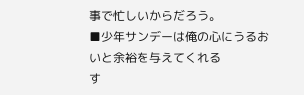事で忙しいからだろう。
■少年サンデーは俺の心にうるおいと余裕を与えてくれる
す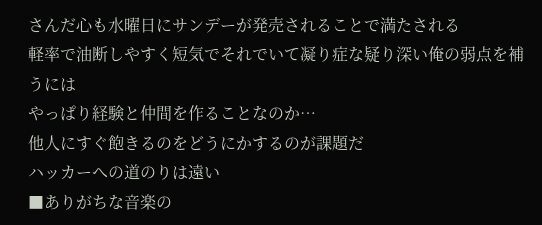さんだ心も水曜日にサンデーが発売されることで満たされる
軽率で油断しやすく短気でそれでいて凝り症な疑り深い俺の弱点を補うには
やっぱり経験と仲間を作ることなのか…
他人にすぐ飽きるのをどうにかするのが課題だ
ハッカーへの道のりは遠い
■ありがちな音楽の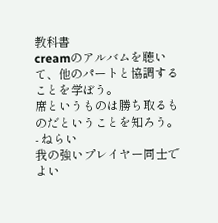教科書
creamのアルバムを聴いて、他のパートと協調することを学ぼう。
席というものは勝ち取るものだということを知ろう。
- ねらい
我の強いプレイヤー同士でよい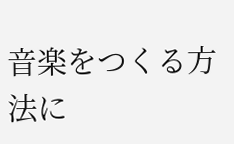音楽をつくる方法に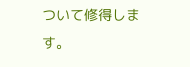ついて修得します。